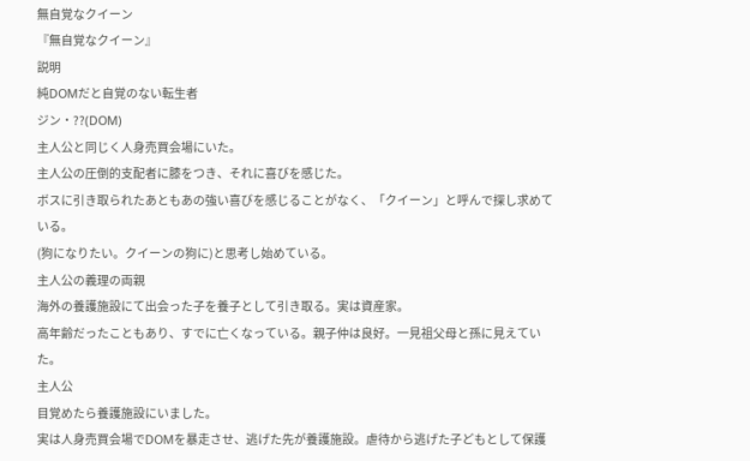無自覚なクイーン
『無自覚なクイーン』
説明
純DOMだと自覚のない転生者
ジン・??(DOM)
主人公と同じく人身売買会場にいた。
主人公の圧倒的支配者に膝をつき、それに喜びを感じた。
ボスに引き取られたあともあの強い喜びを感じることがなく、「クイーン」と呼んで探し求めている。
(狗になりたい。クイーンの狗に)と思考し始めている。
主人公の義理の両親
海外の養護施設にて出会った子を養子として引き取る。実は資産家。
高年齢だったこともあり、すでに亡くなっている。親子仲は良好。一見祖父母と孫に見えていた。
主人公
目覚めたら養護施設にいました。
実は人身売買会場でDOMを暴走させ、逃げた先が養護施設。虐待から逃げた子どもとして保護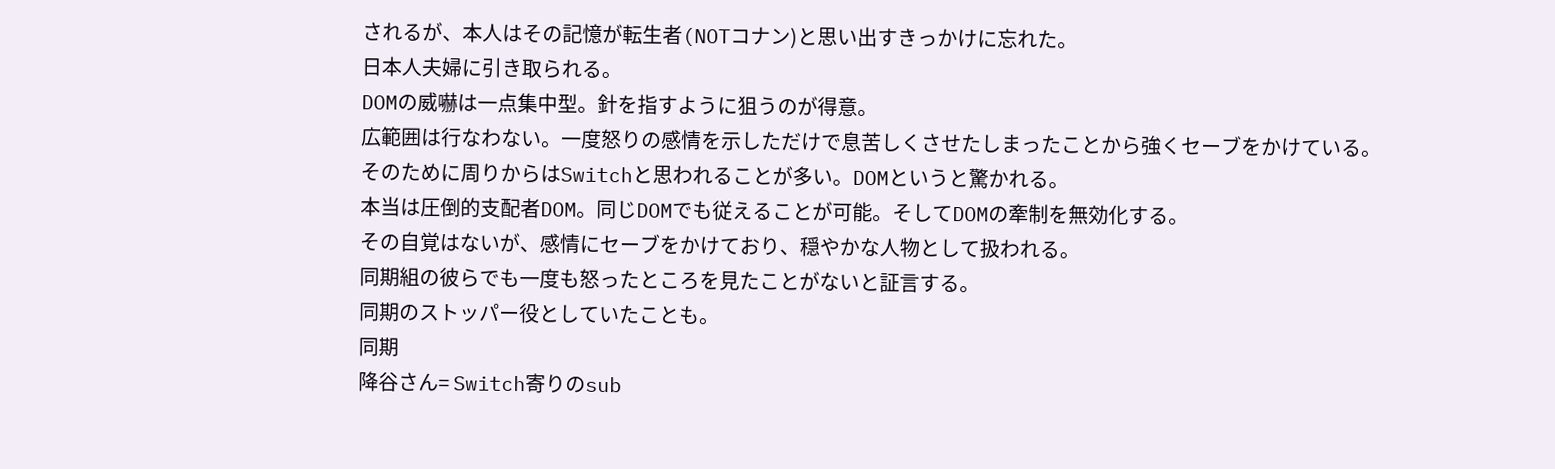されるが、本人はその記憶が転生者(NOTコナン)と思い出すきっかけに忘れた。
日本人夫婦に引き取られる。
DOMの威嚇は一点集中型。針を指すように狙うのが得意。
広範囲は行なわない。一度怒りの感情を示しただけで息苦しくさせたしまったことから強くセーブをかけている。
そのために周りからはSwitchと思われることが多い。DOMというと驚かれる。
本当は圧倒的支配者DOM。同じDOMでも従えることが可能。そしてDOMの牽制を無効化する。
その自覚はないが、感情にセーブをかけており、穏やかな人物として扱われる。
同期組の彼らでも一度も怒ったところを見たことがないと証言する。
同期のストッパー役としていたことも。
同期
降谷さん= Switch寄りのsub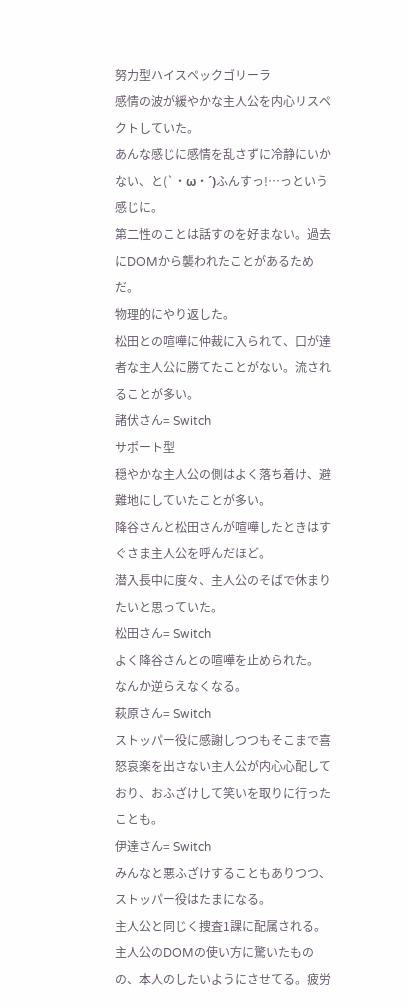努力型ハイスペックゴリーラ
感情の波が緩やかな主人公を内心リスペクトしていた。
あんな感じに感情を乱さずに冷静にいかない、と(`・ω・´)ふんすっ!…っという感じに。
第二性のことは話すのを好まない。過去にDOMから襲われたことがあるためだ。
物理的にやり返した。
松田との喧嘩に仲裁に入られて、口が達者な主人公に勝てたことがない。流されることが多い。
諸伏さん= Switch
サポート型
穏やかな主人公の側はよく落ち着け、避難地にしていたことが多い。
降谷さんと松田さんが喧嘩したときはすぐさま主人公を呼んだほど。
潜入長中に度々、主人公のそばで休まりたいと思っていた。
松田さん= Switch
よく降谷さんとの喧嘩を止められた。
なんか逆らえなくなる。
萩原さん= Switch
ストッパー役に感謝しつつもそこまで喜怒哀楽を出さない主人公が内心心配しており、おふざけして笑いを取りに行ったことも。
伊達さん= Switch
みんなと悪ふざけすることもありつつ、ストッパー役はたまになる。
主人公と同じく捜査1課に配属される。
主人公のDOMの使い方に驚いたものの、本人のしたいようにさせてる。疲労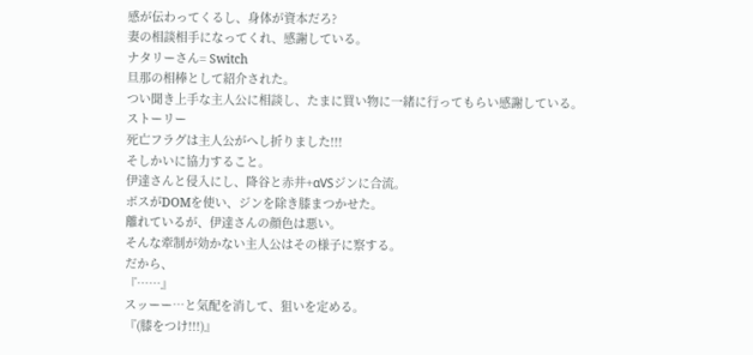感が伝わってくるし、身体が資本だろ?
妻の相談相手になってくれ、感謝している。
ナタリーさん= Switch
旦那の相棒として紹介された。
つい聞き上手な主人公に相談し、たまに買い物に一緒に行ってもらい感謝している。
ストーリー
死亡フラグは主人公がへし折りました!!!
そしかいに協力すること。
伊達さんと侵入にし、降谷と赤井+αVSジンに合流。
ボスがDOMを使い、ジンを除き膝まつかせた。
離れているが、伊達さんの顔色は悪い。
そんな牽制が効かない主人公はその様子に察する。
だから、
『……』
スッーー…と気配を消して、狙いを定める。
『(膝をつけ!!!)』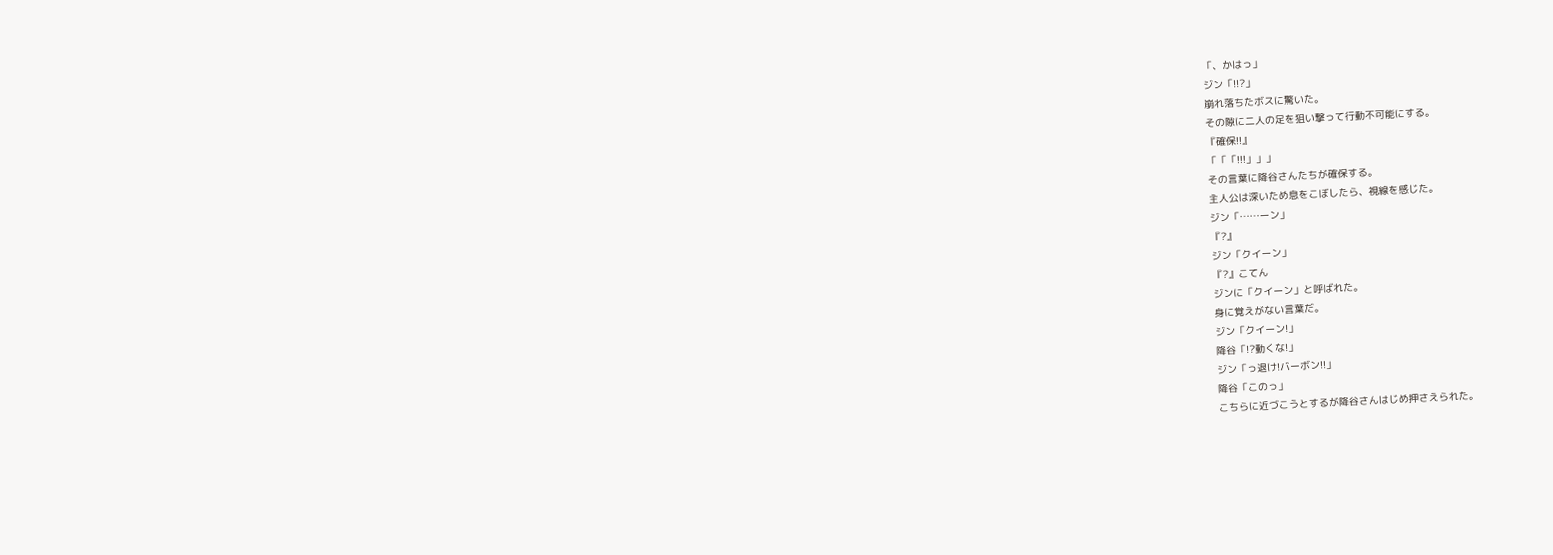「、かはっ」
ジン「!!?」
崩れ落ちたボスに驚いた。
その隙に二人の足を狙い撃って行動不可能にする。
『確保!!』
「「「!!!」」」
その言葉に降谷さんたちが確保する。
主人公は深いため息をこぼしたら、視線を感じた。
ジン「……ーン」
『?』
ジン「クイーン」
『?』こてん
ジンに「クイーン」と呼ばれた。
身に覚えがない言葉だ。
ジン「クイーン!」
降谷「!?動くな!」
ジン「っ退け!バーボン!!」
降谷「このっ」
こちらに近づこうとするが降谷さんはじめ押さえられた。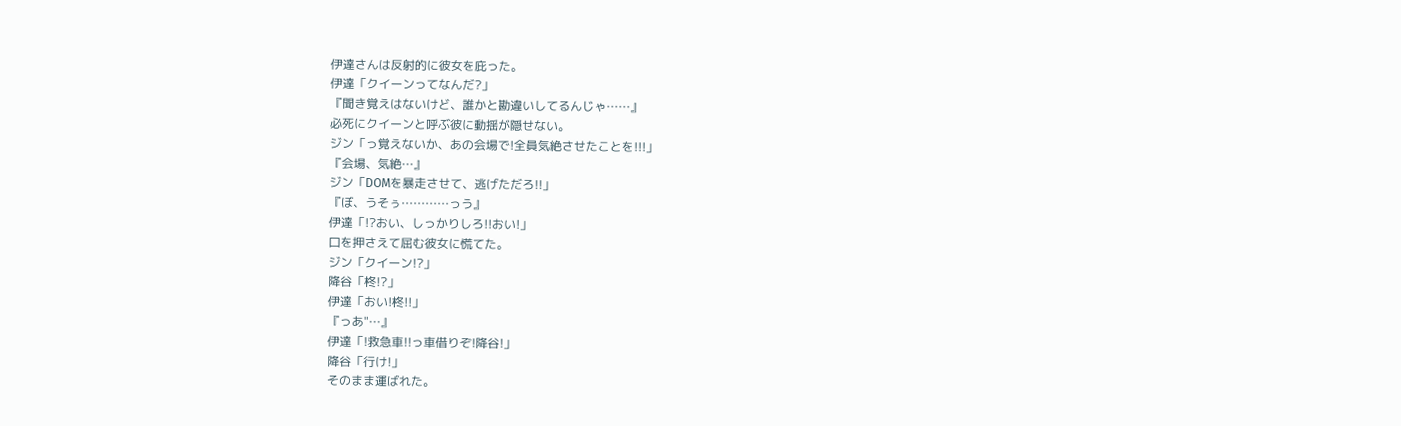伊達さんは反射的に彼女を庇った。
伊達「クイーンってなんだ?」
『聞き覚えはないけど、誰かと勘違いしてるんじゃ……』
必死にクイーンと呼ぶ彼に動揺が隠せない。
ジン「っ覚えないか、あの会場で!全員気絶させたことを!!!」
『会場、気絶…』
ジン「DOMを暴走させて、逃げただろ!!」
『ぼ、うそぅ…………っう』
伊達「!?おい、しっかりしろ!!おい!」
口を押さえて屈む彼女に慌てた。
ジン「クイーン!?」
降谷「柊!?」
伊達「おい!柊!!」
『っあ"…』
伊達「!救急車!!っ車借りぞ!降谷!」
降谷「行け!」
そのまま運ばれた。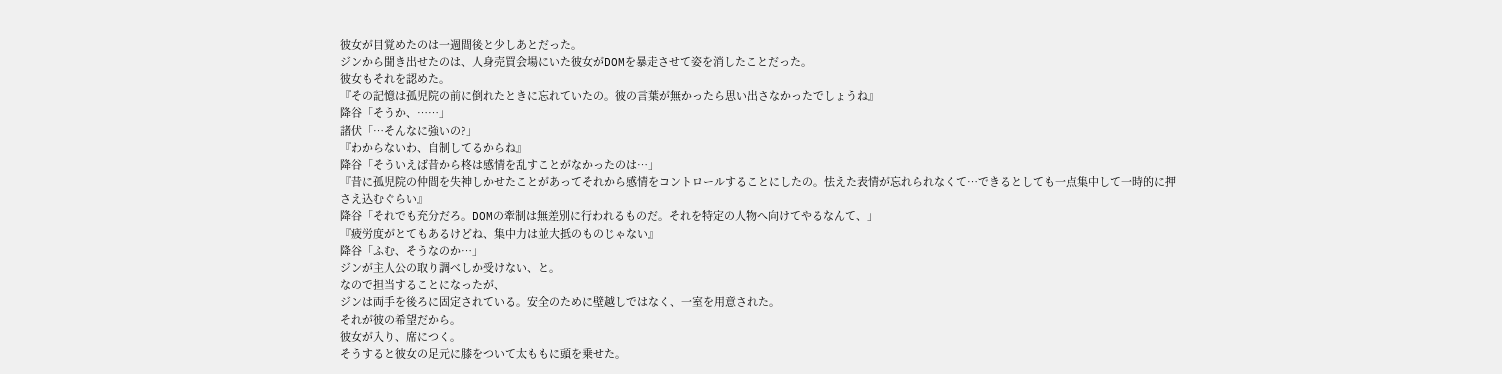彼女が目覚めたのは一週間後と少しあとだった。
ジンから聞き出せたのは、人身売買会場にいた彼女がDOMを暴走させて姿を消したことだった。
彼女もそれを認めた。
『その記憶は孤児院の前に倒れたときに忘れていたの。彼の言葉が無かったら思い出さなかったでしょうね』
降谷「そうか、……」
諸伏「…そんなに強いの?」
『わからないわ、自制してるからね』
降谷「そういえば昔から柊は感情を乱すことがなかったのは…」
『昔に孤児院の仲間を失神しかせたことがあってそれから感情をコントロールすることにしたの。怯えた表情が忘れられなくて…できるとしても一点集中して一時的に押さえ込むぐらい』
降谷「それでも充分だろ。DOMの牽制は無差別に行われるものだ。それを特定の人物へ向けてやるなんて、」
『疲労度がとてもあるけどね、集中力は並大抵のものじゃない』
降谷「ふむ、そうなのか…」
ジンが主人公の取り調べしか受けない、と。
なので担当することになったが、
ジンは両手を後ろに固定されている。安全のために壁越しではなく、一室を用意された。
それが彼の希望だから。
彼女が入り、席につく。
そうすると彼女の足元に膝をついて太ももに頭を乗せた。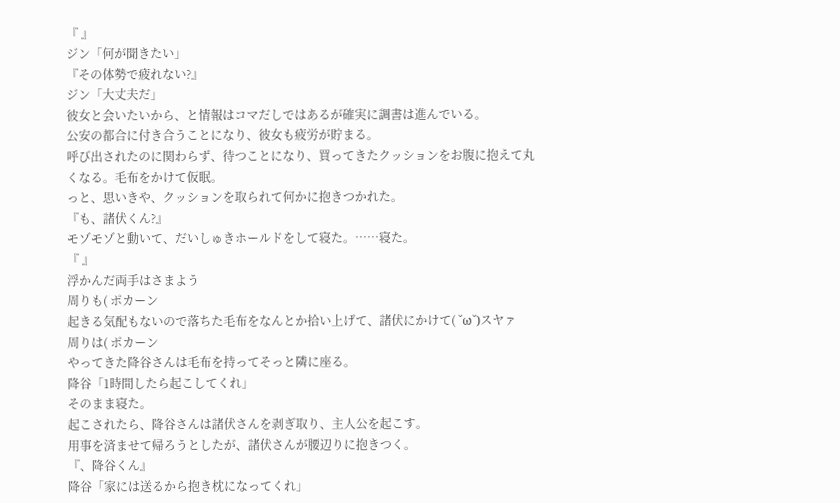『 』
ジン「何が聞きたい」
『その体勢で疲れない?』
ジン「大丈夫だ」
彼女と会いたいから、と情報はコマだしではあるが確実に調書は進んでいる。
公安の都合に付き合うことになり、彼女も疲労が貯まる。
呼び出されたのに関わらず、待つことになり、買ってきたクッションをお腹に抱えて丸くなる。毛布をかけて仮眠。
っと、思いきや、クッションを取られて何かに抱きつかれた。
『も、諸伏くん?』
モゾモゾと動いて、だいしゅきホールドをして寝た。……寝た。
『 』
浮かんだ両手はさまよう
周りも( ポカーン
起きる気配もないので落ちた毛布をなんとか拾い上げて、諸伏にかけて( ˘ω˘)スヤァ
周りは( ポカーン
やってきた降谷さんは毛布を持ってそっと隣に座る。
降谷「1時間したら起こしてくれ」
そのまま寝た。
起こされたら、降谷さんは諸伏さんを剥ぎ取り、主人公を起こす。
用事を済ませて帰ろうとしたが、諸伏さんが腰辺りに抱きつく。
『、降谷くん』
降谷「家には送るから抱き枕になってくれ」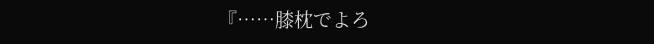『……膝枕でよろ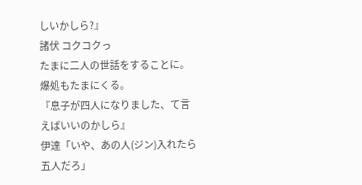しいかしら?』
諸伏 コクコクっ
たまに二人の世話をすることに。
爆処もたまにくる。
『息子が四人になりました、て言えばいいのかしら』
伊達「いや、あの人(ジン)入れたら五人だろ」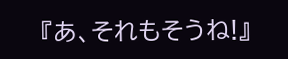『あ、それもそうね!』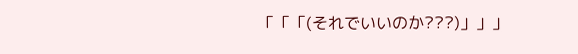「「「(それでいいのか???)」」」